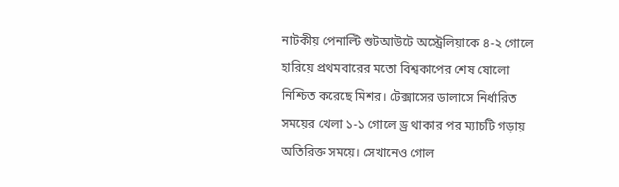নাটকীয় পেনাল্টি শুটআউটে অস্ট্রেলিয়াকে ৪-২ গোলে হারিয়ে প্রথমবারের মতো বিশ্বকাপের শেষ ষোলো নিশ্চিত করেছে মিশর। টেক্সাসের ডালাসে নির্ধারিত সময়ের খেলা ১-১ গোলে ড্র থাকার পর ম্যাচটি গড়ায় অতিরিক্ত সময়ে। সেখানেও গোল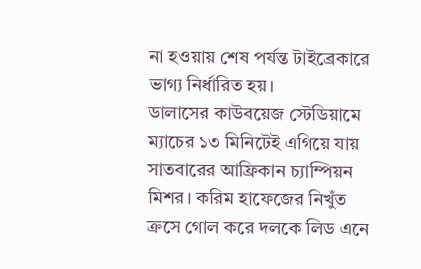না হওয়ায় শেষ পর্যন্ত টাইব্রেকারে ভাগ্য নির্ধারিত হয়।
ডালাসের কাউবয়েজ স্টেডিয়ামে ম্যাচের ১৩ মিনিটেই এগিয়ে যায় সাতবারের আফ্রিকান চ্যাম্পিয়ন মিশর। করিম হাফেজের নিখুঁত ক্রসে গোল করে দলকে লিড এনে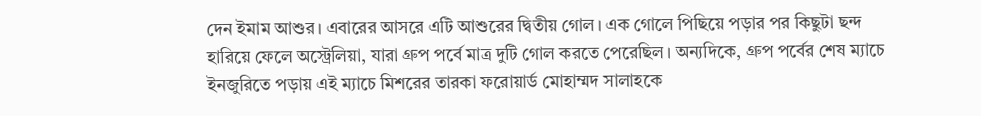দেন ইমাম আশুর। এবারের আসরে এটি আশুরের দ্বিতীয় গোল। এক গোলে পিছিয়ে পড়ার পর কিছুটা ছন্দ হারিয়ে ফেলে অস্ট্রেলিয়া, যারা গ্রুপ পর্বে মাত্র দুটি গোল করতে পেরেছিল। অন্যদিকে, গ্রুপ পর্বের শেষ ম্যাচে ইনজুরিতে পড়ায় এই ম্যাচে মিশরের তারকা ফরোয়ার্ড মোহাম্মদ সালাহকে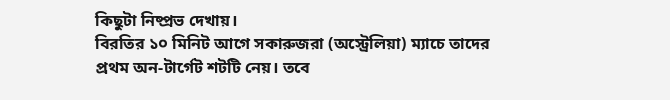কিছুটা নিষ্প্রভ দেখায়।
বিরতির ১০ মিনিট আগে সকারুজরা (অস্ট্রেলিয়া) ম্যাচে তাদের প্রথম অন-টার্গেট শটটি নেয়। তবে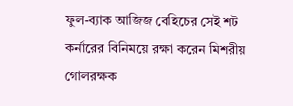ফুল-ব্যাক আজিজ বেহিচের সেই শট কর্নারের বিনিময়ে রক্ষা করেন মিশরীয় গোলরক্ষক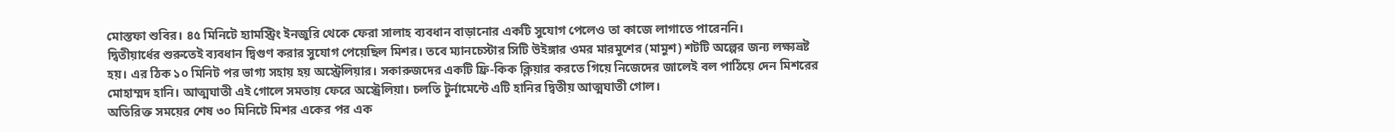মোস্তফা শুবির। ৪৫ মিনিটে হ্যামস্ট্রিং ইনজুরি থেকে ফেরা সালাহ ব্যবধান বাড়ানোর একটি সুযোগ পেলেও তা কাজে লাগাতে পারেননি।
দ্বিতীয়ার্ধের শুরুতেই ব্যবধান দ্বিগুণ করার সুযোগ পেয়েছিল মিশর। তবে ম্যানচেস্টার সিটি উইঙ্গার ওমর মারমুশের (মামুশ) শটটি অল্পের জন্য লক্ষ্যভ্রষ্ট হয়। এর ঠিক ১০ মিনিট পর ভাগ্য সহায় হয় অস্ট্রেলিয়ার। সকারুজদের একটি ফ্রি-কিক ক্লিয়ার করতে গিয়ে নিজেদের জালেই বল পাঠিয়ে দেন মিশরের মোহাম্মদ হানি। আত্মঘাতী এই গোলে সমতায় ফেরে অস্ট্রেলিয়া। চলতি টুর্নামেন্টে এটি হানির দ্বিতীয় আত্মঘাতী গোল।
অতিরিক্ত সময়ের শেষ ৩০ মিনিটে মিশর একের পর এক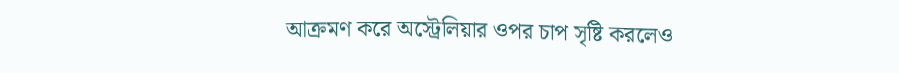আক্রমণ করে অস্ট্রেলিয়ার ওপর চাপ সৃষ্টি করলেও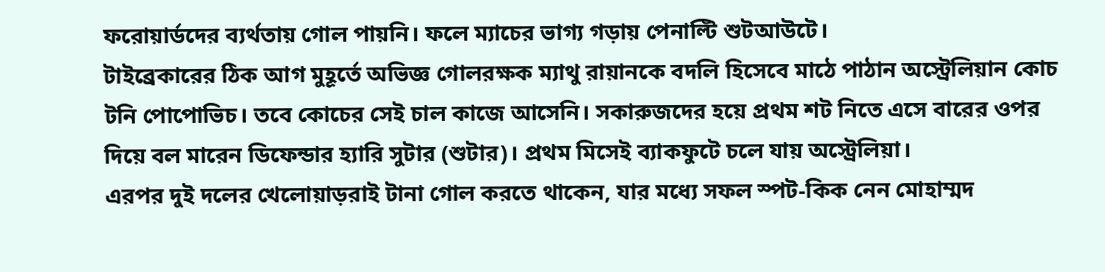ফরোয়ার্ডদের ব্যর্থতায় গোল পায়নি। ফলে ম্যাচের ভাগ্য গড়ায় পেনাল্টি শুটআউটে।
টাইব্রেকারের ঠিক আগ মুহূর্তে অভিজ্ঞ গোলরক্ষক ম্যাথু রায়ানকে বদলি হিসেবে মাঠে পাঠান অস্ট্রেলিয়ান কোচ টনি পোপোভিচ। তবে কোচের সেই চাল কাজে আসেনি। সকারুজদের হয়ে প্রথম শট নিতে এসে বারের ওপর দিয়ে বল মারেন ডিফেন্ডার হ্যারি সুটার (শুটার)। প্রথম মিসেই ব্যাকফুটে চলে যায় অস্ট্রেলিয়া।
এরপর দুই দলের খেলোয়াড়রাই টানা গোল করতে থাকেন, যার মধ্যে সফল স্পট-কিক নেন মোহাম্মদ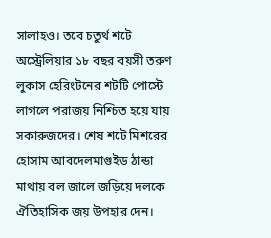সালাহও। তবে চতুর্থ শটে অস্ট্রেলিয়ার ১৮ বছর বয়সী তরুণ লুকাস হেরিংটনের শটটি পোস্টে লাগলে পরাজয় নিশ্চিত হয়ে যায় সকারুজদের। শেষ শটে মিশরের হোসাম আবদেলমাগুইড ঠান্ডা মাথায় বল জালে জড়িয়ে দলকে ঐতিহাসিক জয় উপহার দেন।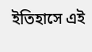ইতিহাসে এই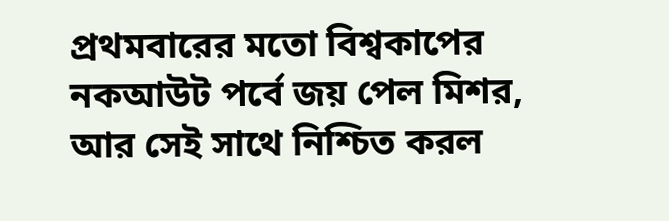প্রথমবারের মতো বিশ্বকাপের নকআউট পর্বে জয় পেল মিশর, আর সেই সাথে নিশ্চিত করল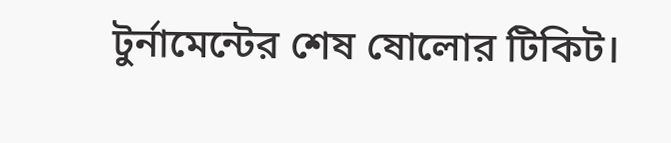টুর্নামেন্টের শেষ ষোলোর টিকিট।